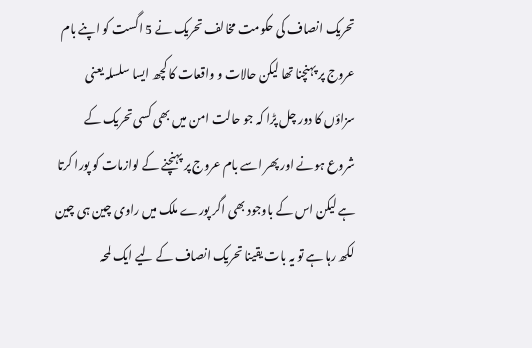تحریک انصاف کی حکومت مخالف تحریک نے 5 اگست کو اپنے بام عروج پر پہنچنا تھا لیکن حالات و واقعات کا کچھ ایسا سلسلہ یعنی سزاؤں کا دور چل پڑا کہ جو حالت امن میں بھی کسی تحریک کے شروع ہونے اور پھر اسے بام عروج پر پہنچنے کے لوازمات کو پورا کرتا ہے لیکن اس کے باوجود بھی اگر پورے ملک میں راوی چین ہی چین لکھ رہا ہے تو یہ بات یقینا تحریک انصاف کے لیے ایک لمحہ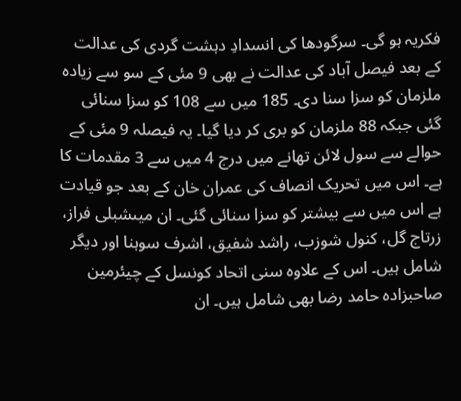فکریہ ہو گی۔ سرگودھا کی انسدادِ دہشت گردی کی عدالت کے بعد فیصل آباد کی عدالت نے بھی 9 مئی کے سو سے زیادہ ملزمان کو سزا سنا دی۔ 185 میں سے 108 کو سزا سنائی گئی جبکہ 88 ملزمان کو بری کر دیا گیا۔ یہ فیصلہ 9 مئی کے حوالے سے سول لائن تھانے میں درج 4 میں سے 3 مقدمات کا ہے۔ اس میں تحریک انصاف کی عمران خان کے بعد جو قیادت ہے اس میں سے بیشتر کو سزا سنائی گئی۔ ان میںشبلی فراز، زرتاج گل، کنول شوزب، راشد شفیق، اشرف سوہنا اور دیگر شامل ہیں۔ اس کے علاوہ سنی اتحاد کونسل کے چیئرمین صاحبزادہ حامد رضا بھی شامل ہیں۔ ان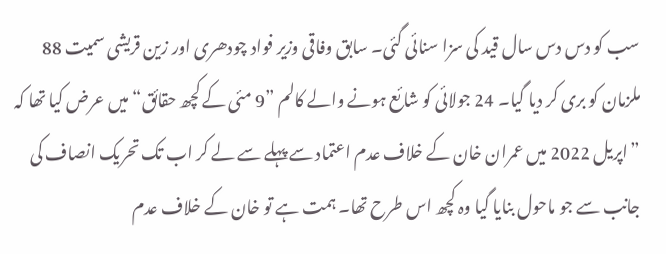سب کو دس دس سال قید کی سزا سنائی گئی۔ سابق وفاقی وزیر فواد چودھری اور زین قریشی سمیت 88 ملزمان کو بری کر دیا گیا۔ 24 جولائی کو شائع ہونے والے کالم ”9 مئی کے کچھ حقائق“ میں عرض کیا تھا کہ ”اپریل 2022 میں عمران خان کے خلاف عدم اعتماد سے پہلے سے لے کر اب تک تحریک انصاف کی جانب سے جو ماحول بنایا گیا وہ کچھ اس طرح تھا۔ ہمت ہے تو خان کے خلاف عدم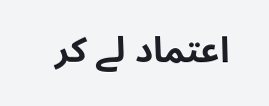اعتماد لے کر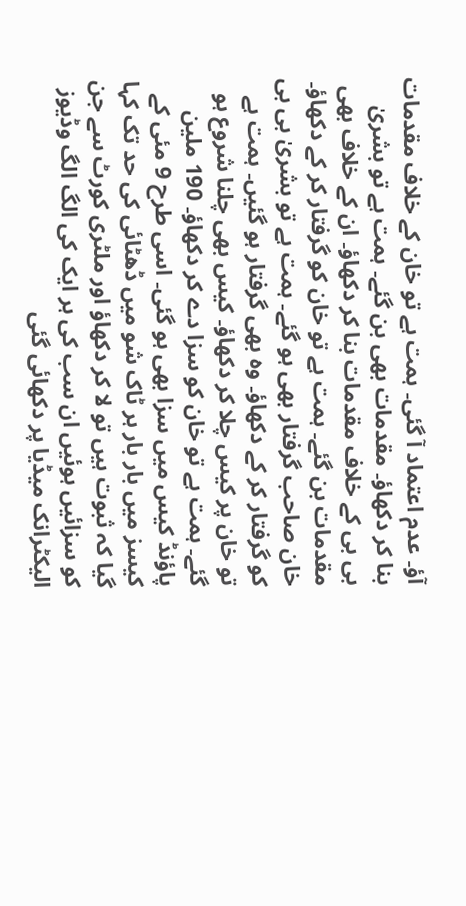آؤ۔ عدم اعتماد آ گئی۔ ہمت ہے تو خان کے خلاف مقدمات بنا کر دکھاؤ۔ مقدمات بھی بن گئے۔ ہمت ہے تو بشریٰ بی بی کے خلاف مقدمات بنا کر دکھاؤ۔ ان کے خلاف بھی مقدمات بن گئے۔ ہمت ہے تو خان کو گرفتار کر کے دکھاؤ۔ خان صاحب گرفتار بھی ہو گئے۔ ہمت ہے تو بشریٰ بی بی کو گرفتار کر کے دکھاؤ۔ وہ بھی گرفتار ہو گئیں۔ ہمت ہے تو خان پر کیس چلا کر دکھاؤ۔ کیس بھی چلنا شروع ہو گئے۔ ہمت ہے تو خان کو سزا دے کر دکھاؤ۔ 190 ملین پاؤنڈ کیس میں سزا بھی ہو گئی۔ اسی طرح 9 مئی کے کیسز میں بار بار ہر ٹاک شو میں ڈھٹائی کی حد تک کہا گیا کہ ثبوت ہیں تو لا کر دکھاؤ اور ملٹری کورٹ سے جن کو سزائیں ہوئیں ان سب کی ہر ایک کی الگ الگ وڈیوز الیکٹرانک میڈیا پر دکھائی گئی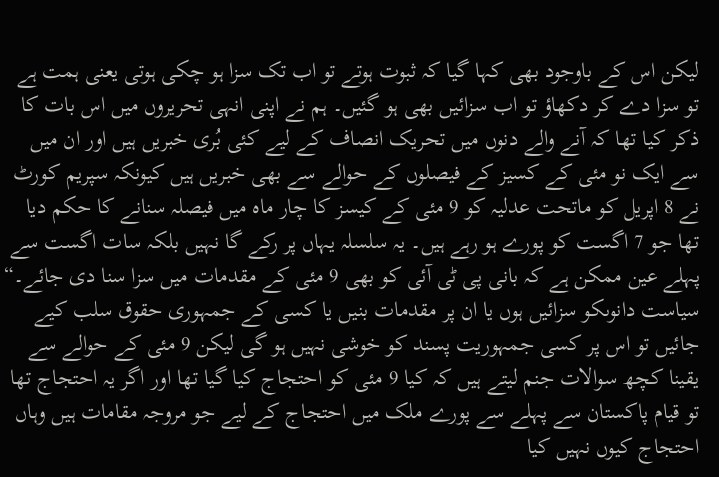لیکن اس کے باوجود بھی کہا گیا کہ ثبوت ہوتے تو اب تک سزا ہو چکی ہوتی یعنی ہمت ہے تو سزا دے کر دکھاؤ تو اب سزائیں بھی ہو گئیں۔ ہم نے اپنی انہی تحریروں میں اس بات کا ذکر کیا تھا کہ آنے والے دنوں میں تحریک انصاف کے لیے کئی بُری خبریں ہیں اور ان میں سے ایک نو مئی کے کسیز کے فیصلوں کے حوالے سے بھی خبریں ہیں کیونکہ سپریم کورٹ نے 8 اپریل کو ماتحت عدلیہ کو 9 مئی کے کیسز کا چار ماہ میں فیصلہ سنانے کا حکم دیا تھا جو 7 اگست کو پورے ہو رہے ہیں۔ یہ سلسلہ یہاں پر رکے گا نہیں بلکہ سات اگست سے پہلے عین ممکن ہے کہ بانی پی ٹی آئی کو بھی 9 مئی کے مقدمات میں سزا سنا دی جائے۔“
سیاست دانوںکو سزائیں ہوں یا ان پر مقدمات بنیں یا کسی کے جمہوری حقوق سلب کیے جائیں تو اس پر کسی جمہوریت پسند کو خوشی نہیں ہو گی لیکن 9 مئی کے حوالے سے یقینا کچھ سوالات جنم لیتے ہیں کہ کیا 9 مئی کو احتجاج کیا گیا تھا اور اگر یہ احتجاج تھا تو قیام پاکستان سے پہلے سے پورے ملک میں احتجاج کے لیے جو مروجہ مقامات ہیں وہاں احتجاج کیوں نہیں کیا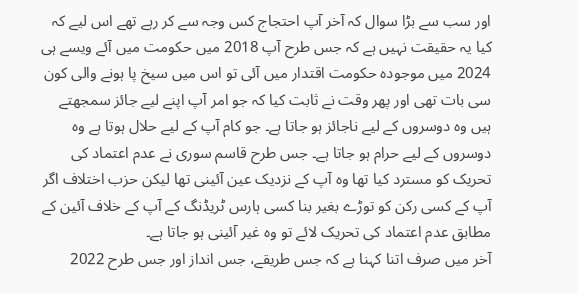اور سب سے بڑا سوال کہ آخر آپ احتجاج کس وجہ سے کر رہے تھے اس لیے کہ کیا یہ حقیقت نہیں ہے کہ جس طرح آپ 2018 میں حکومت میں آئے ویسے ہی 2024 میں موجودہ حکومت اقتدار میں آئی تو اس میں سیخ پا ہونے والی کون سی بات تھی اور پھر وقت نے ثابت کیا کہ جو امر آپ اپنے لیے جائز سمجھتے ہیں وہ دوسروں کے لیے ناجائز ہو جاتا ہے۔ جو کام آپ کے لیے حلال ہوتا ہے وہ دوسروں کے لیے حرام ہو جاتا ہے۔ جس طرح قاسم سوری نے عدم اعتماد کی تحریک کو مسترد کیا تھا وہ آپ کے نزدیک عین آئینی تھا لیکن حزب اختلاف اگر آپ کے کسی رکن کو توڑے بغیر بنا کسی ہارس ٹریڈنگ کے آپ کے خلاف آئین کے مطابق عدم اعتماد کی تحریک لائے تو وہ غیر آئینی ہو جاتا ہے۔
آخر میں صرف اتنا کہنا ہے کہ جس طریقے، جس انداز اور جس طرح 2022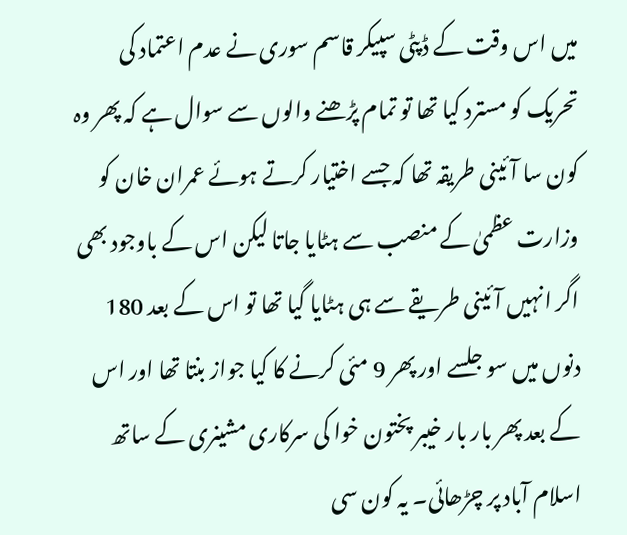میں اس وقت کے ڈپٹی سپیکر قاسم سوری نے عدم اعتماد کی تحریک کو مسترد کیا تھا تو تمام پڑھنے والوں سے سوال ہے کہ پھر وہ کون سا آئینی طریقہ تھا کہ جسے اختیار کرتے ہوئے عمران خان کو وزارت عظمیٰ کے منصب سے ہٹایا جاتا لیکن اس کے باوجود بھی اگر انہیں آئینی طریقے سے ہی ہٹایا گیا تھا تو اس کے بعد 180 دنوں میں سو جلسے اور پھر 9 مئی کرنے کا کیا جواز بنتا تھا اور اس کے بعد پھر بار بار خیبر پختون خوا کی سرکاری مشینری کے ساتھ اسلام آباد پر چڑھائی۔ یہ کون سی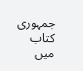جمہوری کتاب میں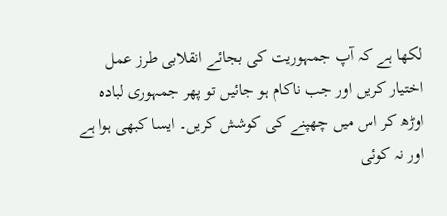لکھا ہے کہ آپ جمہوریت کی بجائے انقلابی طرز عمل اختیار کریں اور جب ناکام ہو جائیں تو پھر جمہوری لبادہ اوڑھ کر اس میں چھپنے کی کوشش کریں۔ ایسا کبھی ہوا ہے اور نہ کوئی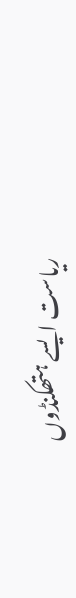ریاست ایسے ہتھکنڈوں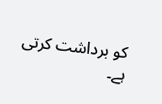کو برداشت کرتی ہے۔